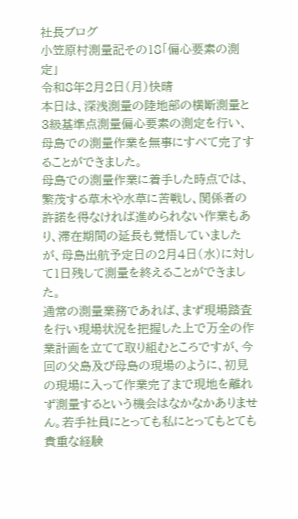社長ブログ
小笠原村測量記その18「偏心要素の測定」
令和8年2月2日(月)快晴
本日は、深浅測量の陸地部の横断測量と3級基準点測量偏心要素の測定を行い、母島での測量作業を無事にすべて完了することができました。
母島での測量作業に着手した時点では、繁茂する草木や水草に苦戦し、関係者の許諾を得なければ進められない作業もあり、滞在期間の延長も覚悟していましたが、母島出航予定日の2月4日(水)に対して1日残して測量を終えることができました。
通常の測量業務であれば、まず現場踏査を行い現場状況を把握した上で万全の作業計画を立てて取り組むところですが、今回の父島及び母島の現場のように、初見の現場に入って作業完了まで現地を離れず測量するという機会はなかなかありません。若手社員にとっても私にとってもとても貴重な経験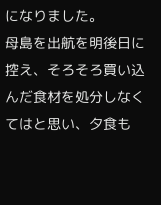になりました。
母島を出航を明後日に控え、そろそろ買い込んだ食材を処分しなくてはと思い、夕食も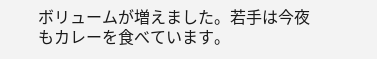ボリュームが増えました。若手は今夜もカレーを食べています。